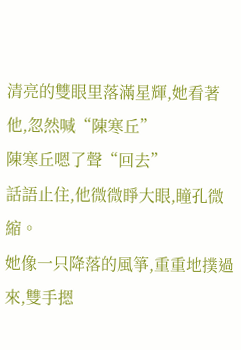清亮的雙眼里落滿星輝,她看著他,忽然喊“陳寒丘”
陳寒丘嗯了聲“回去”
話語止住,他微微睜大眼,瞳孔微縮。
她像一只降落的風箏,重重地撲過來,雙手摁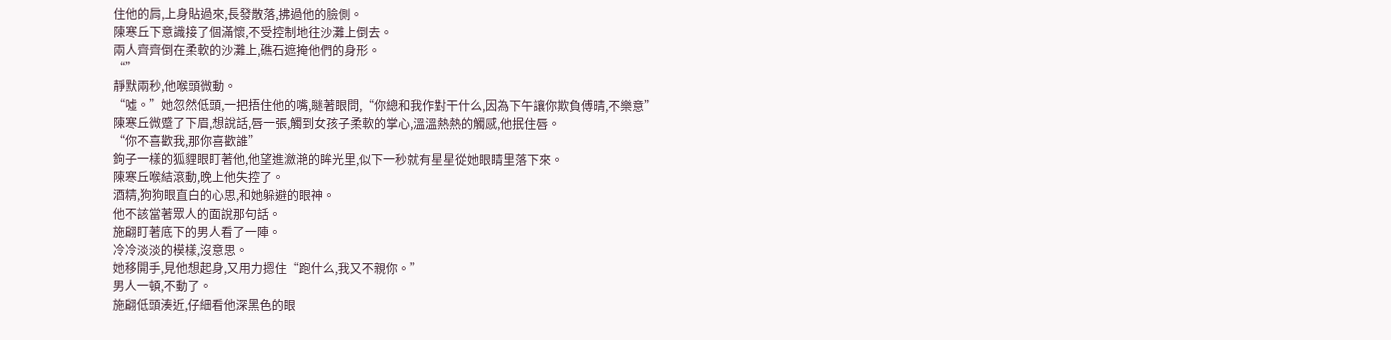住他的肩,上身貼過來,長發散落,拂過他的臉側。
陳寒丘下意識接了個滿懷,不受控制地往沙灘上倒去。
兩人齊齊倒在柔軟的沙灘上,礁石遮掩他們的身形。
“”
靜默兩秒,他喉頭微動。
“噓。”她忽然低頭,一把捂住他的嘴,瞇著眼問,“你總和我作對干什么,因為下午讓你欺負傅晴,不樂意”
陳寒丘微蹙了下眉,想說話,唇一張,觸到女孩子柔軟的掌心,溫溫熱熱的觸感,他抿住唇。
“你不喜歡我,那你喜歡誰”
鉤子一樣的狐貍眼盯著他,他望進瀲滟的眸光里,似下一秒就有星星從她眼睛里落下來。
陳寒丘喉結滾動,晚上他失控了。
酒精,狗狗眼直白的心思,和她躲避的眼神。
他不該當著眾人的面說那句話。
施翩盯著底下的男人看了一陣。
冷冷淡淡的模樣,沒意思。
她移開手,見他想起身,又用力摁住“跑什么,我又不親你。”
男人一頓,不動了。
施翩低頭湊近,仔細看他深黑色的眼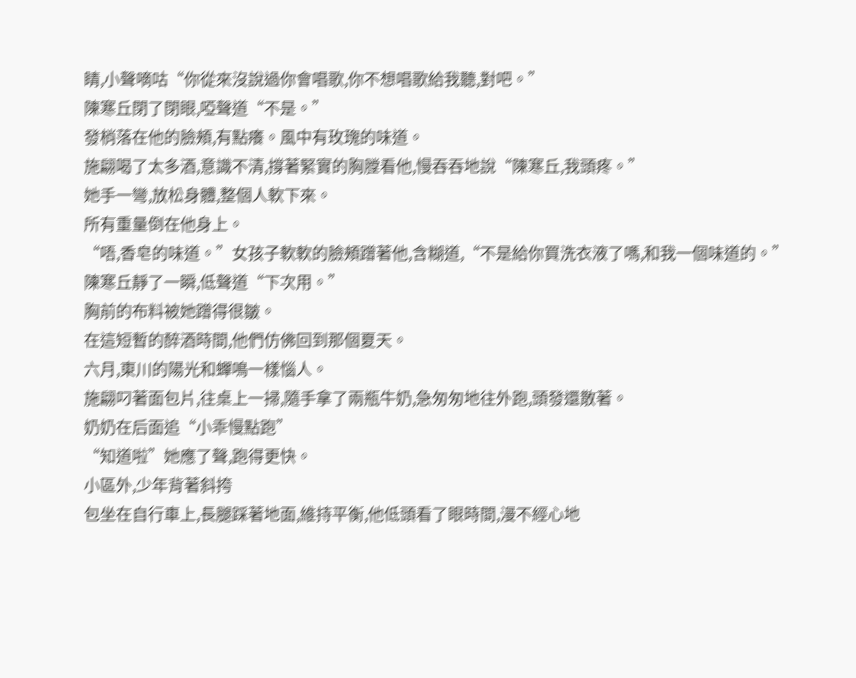睛,小聲嘀咕“你從來沒說過你會唱歌,你不想唱歌給我聽,對吧。”
陳寒丘閉了閉眼,啞聲道“不是。”
發梢落在他的臉頰,有點癢。風中有玫瑰的味道。
施翩喝了太多酒,意識不清,撐著緊實的胸膛看他,慢吞吞地說“陳寒丘,我頭疼。”
她手一彎,放松身體,整個人軟下來。
所有重量倒在他身上。
“唔,香皂的味道。”女孩子軟軟的臉頰蹭著他,含糊道,“不是給你買洗衣液了嗎,和我一個味道的。”
陳寒丘靜了一瞬,低聲道“下次用。”
胸前的布料被她蹭得很皺。
在這短暫的醉酒時間,他們仿佛回到那個夏天。
六月,東川的陽光和蟬鳴一樣惱人。
施翩叼著面包片,往桌上一掃,隨手拿了兩瓶牛奶,急匆匆地往外跑,頭發還散著。
奶奶在后面追“小乖慢點跑”
“知道啦”她應了聲,跑得更快。
小區外,少年背著斜挎
包坐在自行車上,長腿踩著地面,維持平衡,他低頭看了眼時間,漫不經心地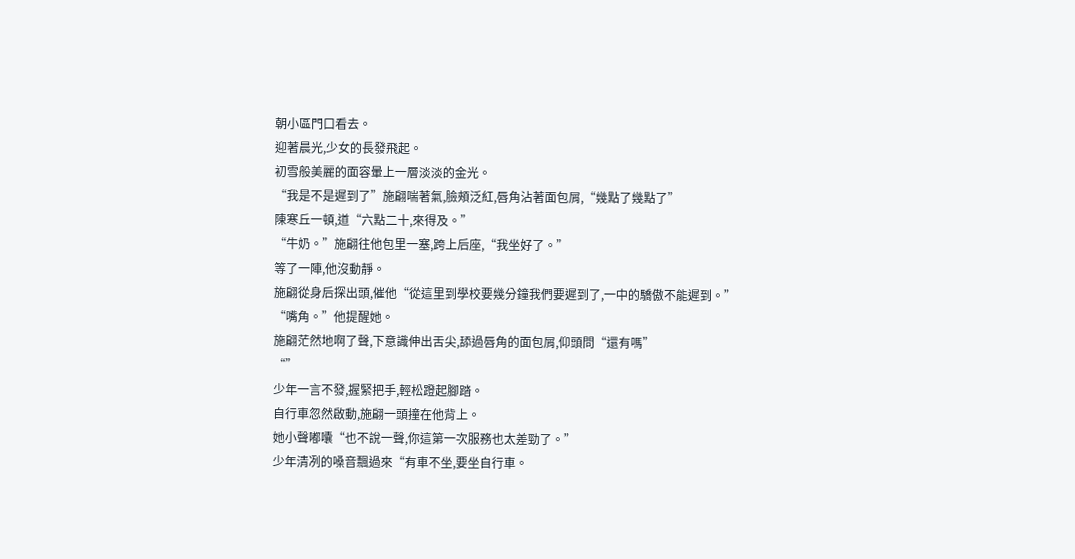朝小區門口看去。
迎著晨光,少女的長發飛起。
初雪般美麗的面容暈上一層淡淡的金光。
“我是不是遲到了”施翩喘著氣,臉頰泛紅,唇角沾著面包屑,“幾點了幾點了”
陳寒丘一頓,道“六點二十,來得及。”
“牛奶。”施翩往他包里一塞,跨上后座,“我坐好了。”
等了一陣,他沒動靜。
施翩從身后探出頭,催他“從這里到學校要幾分鐘我們要遲到了,一中的驕傲不能遲到。”
“嘴角。”他提醒她。
施翩茫然地啊了聲,下意識伸出舌尖,舔過唇角的面包屑,仰頭問“還有嗎”
“”
少年一言不發,握緊把手,輕松蹬起腳踏。
自行車忽然啟動,施翩一頭撞在他背上。
她小聲嘟囔“也不說一聲,你這第一次服務也太差勁了。”
少年清冽的嗓音飄過來“有車不坐,要坐自行車。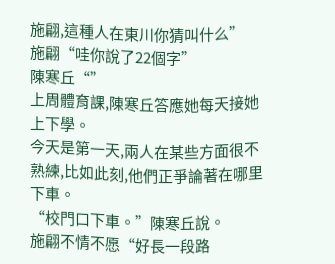施翩,這種人在東川你猜叫什么”
施翩“哇你說了22個字”
陳寒丘“”
上周體育課,陳寒丘答應她每天接她上下學。
今天是第一天,兩人在某些方面很不熟練,比如此刻,他們正爭論著在哪里下車。
“校門口下車。”陳寒丘說。
施翩不情不愿“好長一段路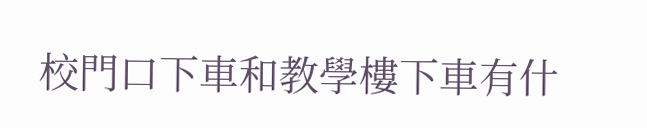校門口下車和教學樓下車有什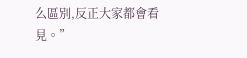么區別,反正大家都會看見。”